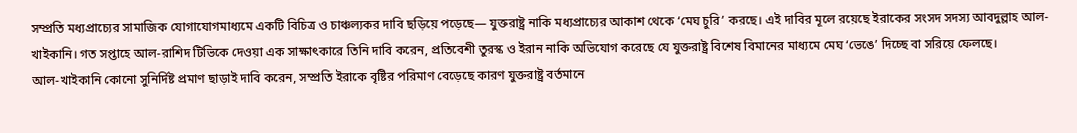সম্প্রতি মধ্যপ্রাচ্যের সামাজিক যোগাযোগমাধ্যমে একটি বিচিত্র ও চাঞ্চল্যকর দাবি ছড়িয়ে পড়েছে— যুক্তরাষ্ট্র নাকি মধ্যপ্রাচ্যের আকাশ থেকে ‘মেঘ চুরি’ করছে। এই দাবির মূলে রয়েছে ইরাকের সংসদ সদস্য আবদুল্লাহ আল-খাইকানি। গত সপ্তাহে আল-রাশিদ টিভিকে দেওয়া এক সাক্ষাৎকারে তিনি দাবি করেন, প্রতিবেশী তুরস্ক ও ইরান নাকি অভিযোগ করেছে যে যুক্তরাষ্ট্র বিশেষ বিমানের মাধ্যমে মেঘ ‘ভেঙে’ দিচ্ছে বা সরিয়ে ফেলছে।
আল-খাইকানি কোনো সুনির্দিষ্ট প্রমাণ ছাড়াই দাবি করেন, সম্প্রতি ইরাকে বৃষ্টির পরিমাণ বেড়েছে কারণ যুক্তরাষ্ট্র বর্তমানে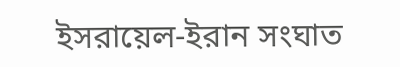ইসরায়েল-ইরান সংঘাত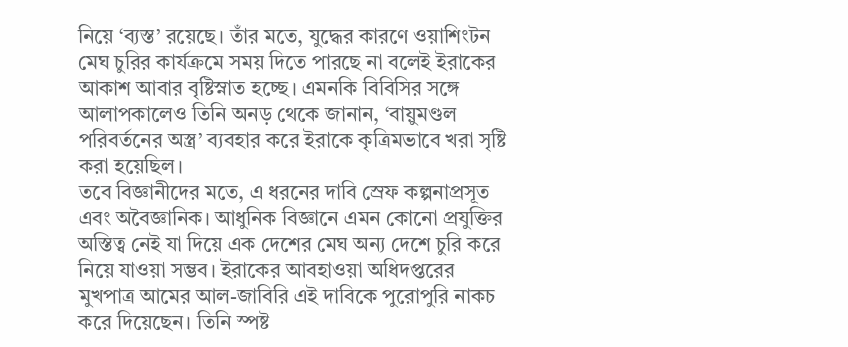নিয়ে ‘ব্যস্ত’ রয়েছে। তাঁর মতে, যুদ্ধের কারণে ওয়াশিংটন মেঘ চুরির কার্যক্রমে সময় দিতে পারছে না বলেই ইরাকের আকাশ আবার বৃষ্টিস্নাত হচ্ছে। এমনকি বিবিসির সঙ্গে আলাপকালেও তিনি অনড় থেকে জানান, ‘বায়ুমণ্ডল পরিবর্তনের অস্ত্র’ ব্যবহার করে ইরাকে কৃত্রিমভাবে খরা সৃষ্টি করা হয়েছিল।
তবে বিজ্ঞানীদের মতে, এ ধরনের দাবি স্রেফ কল্পনাপ্রসূত এবং অবৈজ্ঞানিক। আধুনিক বিজ্ঞানে এমন কোনো প্রযুক্তির অস্তিত্ব নেই যা দিয়ে এক দেশের মেঘ অন্য দেশে চুরি করে নিয়ে যাওয়া সম্ভব। ইরাকের আবহাওয়া অধিদপ্তরের মুখপাত্র আমের আল-জাবিরি এই দাবিকে পুরোপুরি নাকচ করে দিয়েছেন। তিনি স্পষ্ট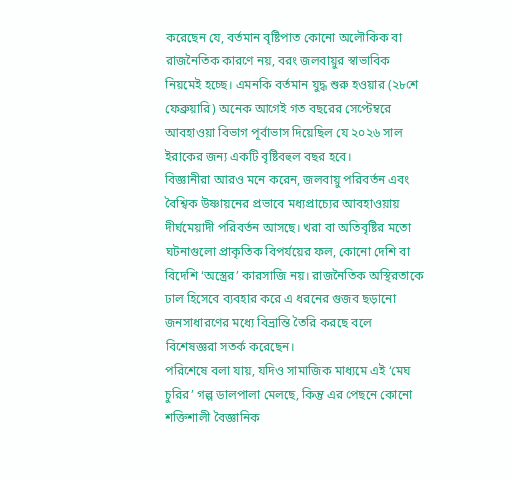করেছেন যে, বর্তমান বৃষ্টিপাত কোনো অলৌকিক বা রাজনৈতিক কারণে নয়, বরং জলবায়ুর স্বাভাবিক নিয়মেই হচ্ছে। এমনকি বর্তমান যুদ্ধ শুরু হওয়ার (২৮শে ফেব্রুয়ারি) অনেক আগেই গত বছরের সেপ্টেম্বরে আবহাওয়া বিভাগ পূর্বাভাস দিয়েছিল যে ২০২৬ সাল ইরাকের জন্য একটি বৃষ্টিবহুল বছর হবে।
বিজ্ঞানীরা আরও মনে করেন, জলবায়ু পরিবর্তন এবং বৈশ্বিক উষ্ণায়নের প্রভাবে মধ্যপ্রাচ্যের আবহাওয়ায় দীর্ঘমেয়াদী পরিবর্তন আসছে। খরা বা অতিবৃষ্টির মতো ঘটনাগুলো প্রাকৃতিক বিপর্যয়ের ফল, কোনো দেশি বা বিদেশি ‘অস্ত্রের’ কারসাজি নয়। রাজনৈতিক অস্থিরতাকে ঢাল হিসেবে ব্যবহার করে এ ধরনের গুজব ছড়ানো জনসাধারণের মধ্যে বিভ্রান্তি তৈরি করছে বলে বিশেষজ্ঞরা সতর্ক করেছেন।
পরিশেষে বলা যায়, যদিও সামাজিক মাধ্যমে এই ‘মেঘ চুরির’ গল্প ডালপালা মেলছে, কিন্তু এর পেছনে কোনো শক্তিশালী বৈজ্ঞানিক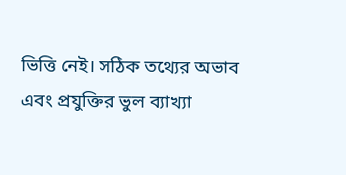ভিত্তি নেই। সঠিক তথ্যের অভাব এবং প্রযুক্তির ভুল ব্যাখ্যা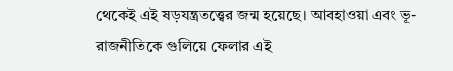থেকেই এই ষড়যন্ত্রতত্ত্বের জন্ম হয়েছে। আবহাওয়া এবং ভূ-রাজনীতিকে গুলিয়ে ফেলার এই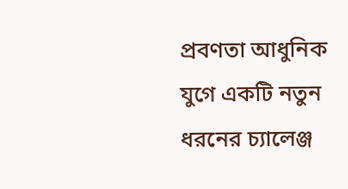প্রবণতা আধুনিক যুগে একটি নতুন ধরনের চ্যালেঞ্জ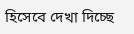হিসেবে দেখা দিচ্ছে